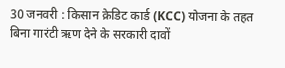30 जनवरी : किसान क्रेडिट कार्ड (KCC) योजना के तहत बिना गारंटी ऋण देने के सरकारी दावों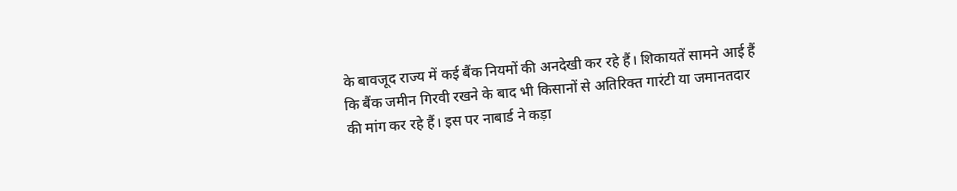के बावजूद राज्य में कई बैंक नियमों की अनदेखी कर रहे हैं। शिकायतें सामने आई हैं कि बैंक जमीन गिरवी रखने के बाद भी किसानों से अतिरिक्त गारंटी या जमानतदार की मांग कर रहे हैं। इस पर नाबार्ड ने कड़ा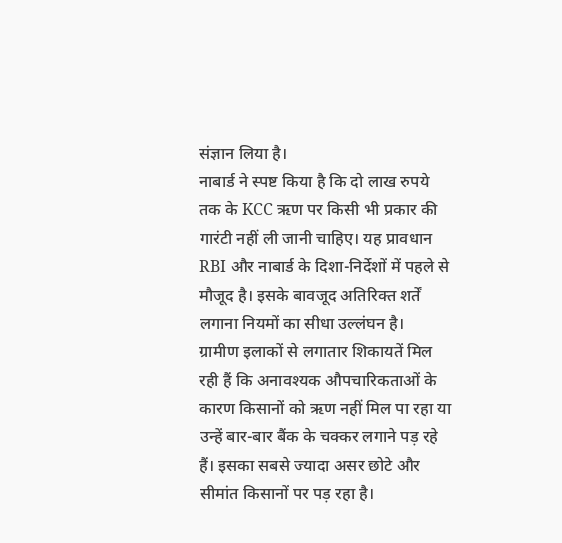संज्ञान लिया है।
नाबार्ड ने स्पष्ट किया है कि दो लाख रुपये तक के KCC ऋण पर किसी भी प्रकार की गारंटी नहीं ली जानी चाहिए। यह प्रावधान RBI और नाबार्ड के दिशा-निर्देशों में पहले से मौजूद है। इसके बावजूद अतिरिक्त शर्तें लगाना नियमों का सीधा उल्लंघन है।
ग्रामीण इलाकों से लगातार शिकायतें मिल रही हैं कि अनावश्यक औपचारिकताओं के कारण किसानों को ऋण नहीं मिल पा रहा या उन्हें बार-बार बैंक के चक्कर लगाने पड़ रहे हैं। इसका सबसे ज्यादा असर छोटे और सीमांत किसानों पर पड़ रहा है।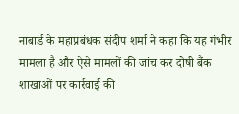नाबार्ड के महाप्रबंधक संदीप शर्मा ने कहा कि यह गंभीर मामला है और ऐसे मामलों की जांच कर दोषी बैंक शाखाओं पर कार्रवाई की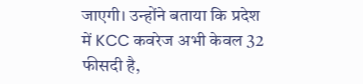जाएगी। उन्होंने बताया कि प्रदेश में KCC कवरेज अभी केवल 32 फीसदी है,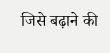जिसे बढ़ाने की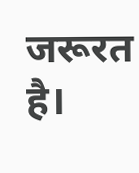जरूरत है।